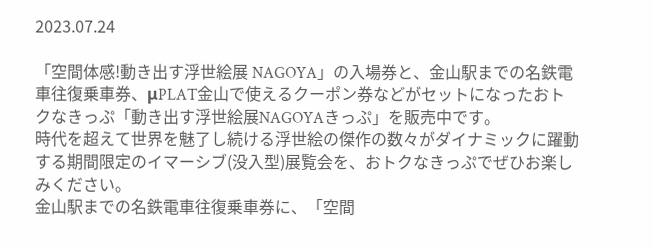2023.07.24

「空間体感!動き出す浮世絵展 NAGOYA」の入場券と、金山駅までの名鉄電車往復乗車券、μPLAT金山で使えるクーポン券などがセットになったおトクなきっぷ「動き出す浮世絵展NAGOYAきっぷ」を販売中です。
時代を超えて世界を魅了し続ける浮世絵の傑作の数々がダイナミックに躍動する期間限定のイマーシブ(没入型)展覧会を、おトクなきっぷでぜひお楽しみください。
金山駅までの名鉄電車往復乗車券に、「空間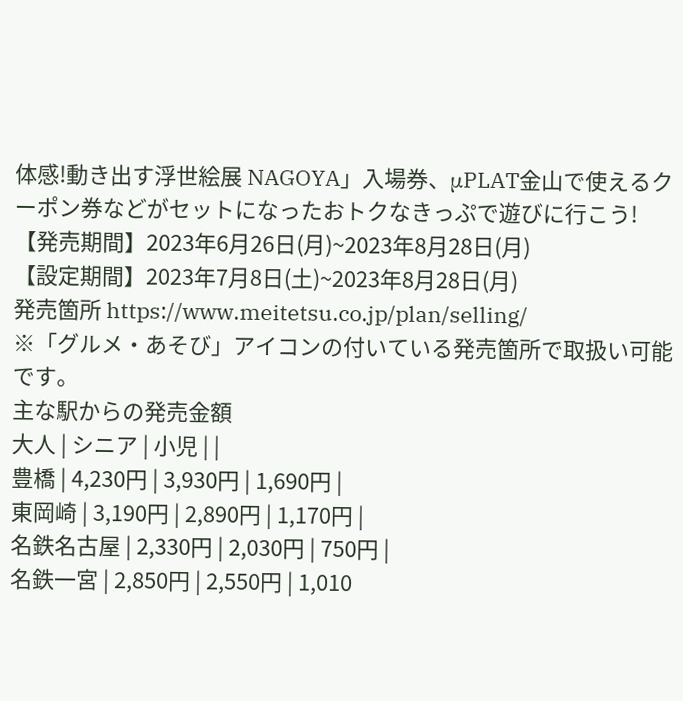体感!動き出す浮世絵展 NAGOYA」入場券、μPLAT金山で使えるクーポン券などがセットになったおトクなきっぷで遊びに行こう!
【発売期間】2023年6月26日(月)~2023年8月28日(月)
【設定期間】2023年7月8日(土)~2023年8月28日(月)
発売箇所 https://www.meitetsu.co.jp/plan/selling/
※「グルメ・あそび」アイコンの付いている発売箇所で取扱い可能です。
主な駅からの発売金額
大人 | シニア | 小児 | |
豊橋 | 4,230円 | 3,930円 | 1,690円 |
東岡崎 | 3,190円 | 2,890円 | 1,170円 |
名鉄名古屋 | 2,330円 | 2,030円 | 750円 |
名鉄一宮 | 2,850円 | 2,550円 | 1,010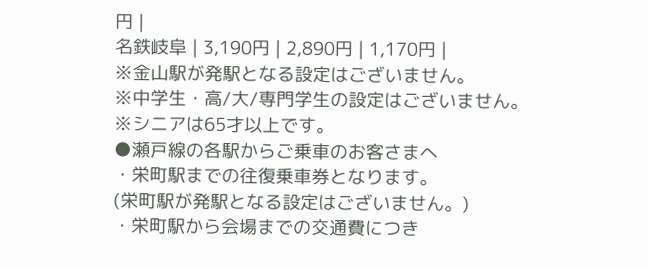円 |
名鉄岐阜 | 3,190円 | 2,890円 | 1,170円 |
※金山駅が発駅となる設定はございません。
※中学生・高/大/専門学生の設定はございません。
※シニアは65才以上です。
●瀬戸線の各駅からご乗車のお客さまへ
・栄町駅までの往復乗車券となります。
(栄町駅が発駅となる設定はございません。)
・栄町駅から会場までの交通費につき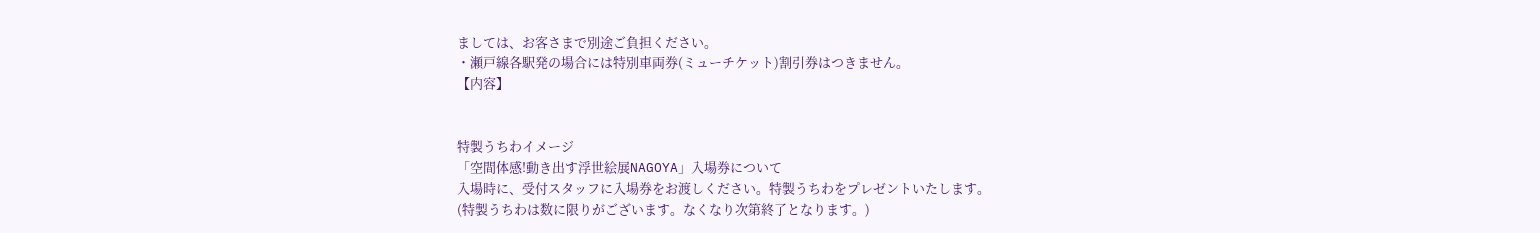ましては、お客さまで別途ご負担ください。
・瀬戸線各駅発の場合には特別車両券(ミューチケット)割引券はつきません。
【内容】


特製うちわイメージ
「空間体感!動き出す浮世絵展NAGOYA」入場券について
入場時に、受付スタッフに入場券をお渡しください。特製うちわをプレゼントいたします。
(特製うちわは数に限りがございます。なくなり次第終了となります。)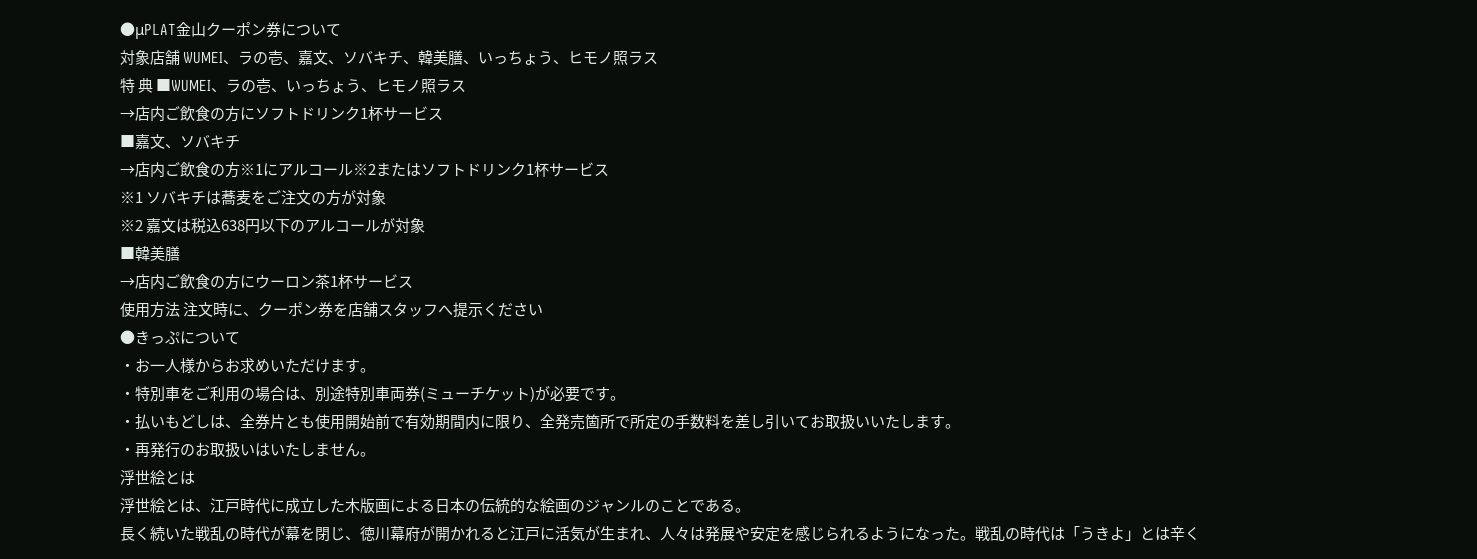●μPLAT金山クーポン券について
対象店舗 WUMEI、ラの壱、嘉文、ソバキチ、韓美膳、いっちょう、ヒモノ照ラス
特 典 ■WUMEI、ラの壱、いっちょう、ヒモノ照ラス
→店内ご飲食の方にソフトドリンク1杯サービス
■嘉文、ソバキチ
→店内ご飲食の方※1にアルコール※2またはソフトドリンク1杯サービス
※1 ソバキチは蕎麦をご注文の方が対象
※2 嘉文は税込638円以下のアルコールが対象
■韓美膳
→店内ご飲食の方にウーロン茶1杯サービス
使用方法 注文時に、クーポン券を店舗スタッフへ提示ください
●きっぷについて
・お一人様からお求めいただけます。
・特別車をご利用の場合は、別途特別車両券(ミューチケット)が必要です。
・払いもどしは、全券片とも使用開始前で有効期間内に限り、全発売箇所で所定の手数料を差し引いてお取扱いいたします。
・再発行のお取扱いはいたしません。
浮世絵とは
浮世絵とは、江戸時代に成立した木版画による日本の伝統的な絵画のジャンルのことである。
長く続いた戦乱の時代が幕を閉じ、徳川幕府が開かれると江戸に活気が生まれ、人々は発展や安定を感じられるようになった。戦乱の時代は「うきよ」とは辛く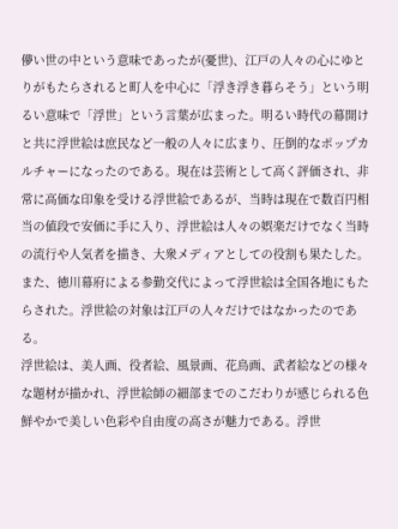儚い世の中という意味であったが(憂世)、江戸の人々の心にゆとりがもたらされると町人を中心に「浮き浮き暮らそう」という明るい意味で「浮世」という言葉が広まった。明るい時代の幕開けと共に浮世絵は庶民など一般の人々に広まり、圧倒的なポップカルチャーになったのである。現在は芸術として高く評価され、非常に高価な印象を受ける浮世絵であるが、当時は現在で数百円相当の値段で安価に手に入り、浮世絵は人々の娯楽だけでなく当時の流行や人気者を描き、大衆メディアとしての役割も果たした。また、徳川幕府による参勤交代によって浮世絵は全国各地にもたらされた。浮世絵の対象は江戸の人々だけではなかったのである。
浮世絵は、美人画、役者絵、風景画、花鳥画、武者絵などの様々な題材が描かれ、浮世絵師の細部までのこだわりが感じられる色鮮やかで美しい色彩や自由度の高さが魅力である。浮世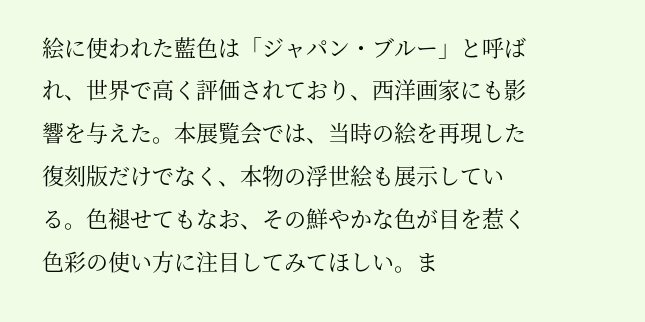絵に使われた藍色は「ジャパン・ブルー」と呼ばれ、世界で高く評価されており、西洋画家にも影響を与えた。本展覧会では、当時の絵を再現した復刻版だけでなく、本物の浮世絵も展示している。色褪せてもなお、その鮮やかな色が目を惹く色彩の使い方に注目してみてほしい。ま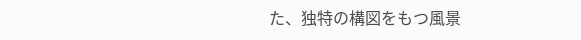た、独特の構図をもつ風景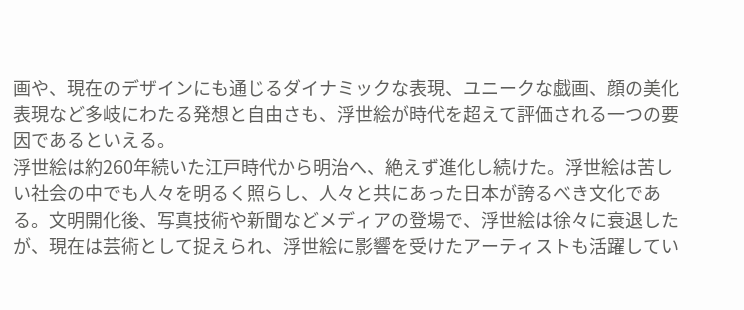画や、現在のデザインにも通じるダイナミックな表現、ユニークな戯画、顔の美化表現など多岐にわたる発想と自由さも、浮世絵が時代を超えて評価される一つの要因であるといえる。
浮世絵は約260年続いた江戸時代から明治へ、絶えず進化し続けた。浮世絵は苦しい社会の中でも人々を明るく照らし、人々と共にあった日本が誇るべき文化である。文明開化後、写真技術や新聞などメディアの登場で、浮世絵は徐々に衰退したが、現在は芸術として捉えられ、浮世絵に影響を受けたアーティストも活躍してい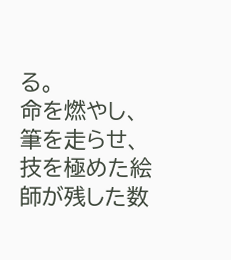る。
命を燃やし、筆を走らせ、技を極めた絵師が残した数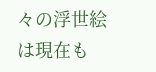々の浮世絵は現在も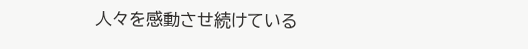人々を感動させ続けている